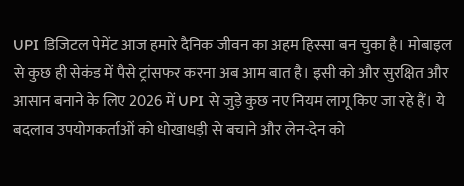UPI डिजिटल पेमेंट आज हमारे दैनिक जीवन का अहम हिस्सा बन चुका है। मोबाइल से कुछ ही सेकंड में पैसे ट्रांसफर करना अब आम बात है। इसी को और सुरक्षित और आसान बनाने के लिए 2026 में UPI से जुड़े कुछ नए नियम लागू किए जा रहे हैं। ये बदलाव उपयोगकर्ताओं को धोखाधड़ी से बचाने और लेन-देन को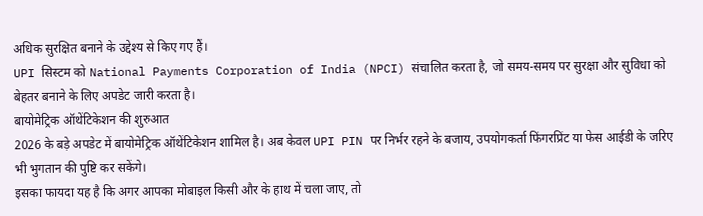अधिक सुरक्षित बनाने के उद्देश्य से किए गए हैं।
UPI सिस्टम को National Payments Corporation of India (NPCI) संचालित करता है, जो समय-समय पर सुरक्षा और सुविधा को बेहतर बनाने के लिए अपडेट जारी करता है।
बायोमेट्रिक ऑथेंटिकेशन की शुरुआत
2026 के बड़े अपडेट में बायोमेट्रिक ऑथेंटिकेशन शामिल है। अब केवल UPI PIN पर निर्भर रहने के बजाय, उपयोगकर्ता फिंगरप्रिंट या फेस आईडी के जरिए भी भुगतान की पुष्टि कर सकेंगे।
इसका फायदा यह है कि अगर आपका मोबाइल किसी और के हाथ में चला जाए, तो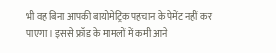भी वह बिना आपकी बायोमेट्रिक पहचान के पेमेंट नहीं कर पाएगा। इससे फ्रॉड के मामलों में कमी आने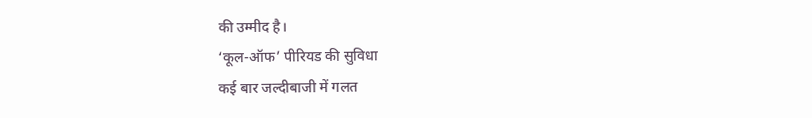की उम्मीद है।
‘कूल-ऑफ’ पीरियड की सुविधा
कई बार जल्दीबाजी में गलत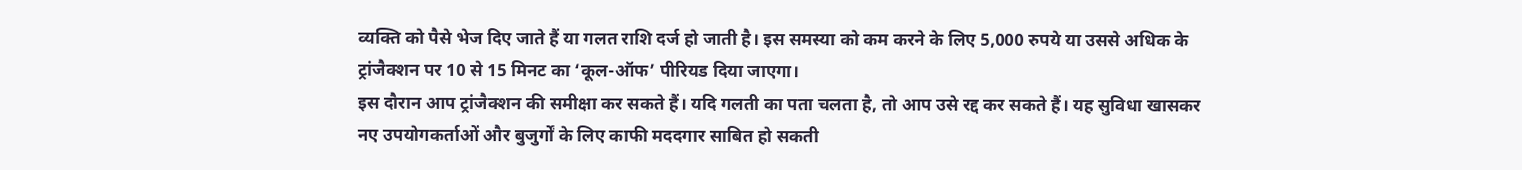व्यक्ति को पैसे भेज दिए जाते हैं या गलत राशि दर्ज हो जाती है। इस समस्या को कम करने के लिए 5,000 रुपये या उससे अधिक के ट्रांजैक्शन पर 10 से 15 मिनट का ‘कूल-ऑफ’ पीरियड दिया जाएगा।
इस दौरान आप ट्रांजैक्शन की समीक्षा कर सकते हैं। यदि गलती का पता चलता है, तो आप उसे रद्द कर सकते हैं। यह सुविधा खासकर नए उपयोगकर्ताओं और बुजुर्गों के लिए काफी मददगार साबित हो सकती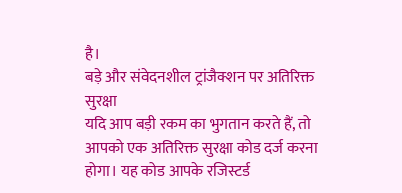है।
बड़े और संवेदनशील ट्रांजैक्शन पर अतिरिक्त सुरक्षा
यदि आप बड़ी रकम का भुगतान करते हैं, तो आपको एक अतिरिक्त सुरक्षा कोड दर्ज करना होगा। यह कोड आपके रजिस्टर्ड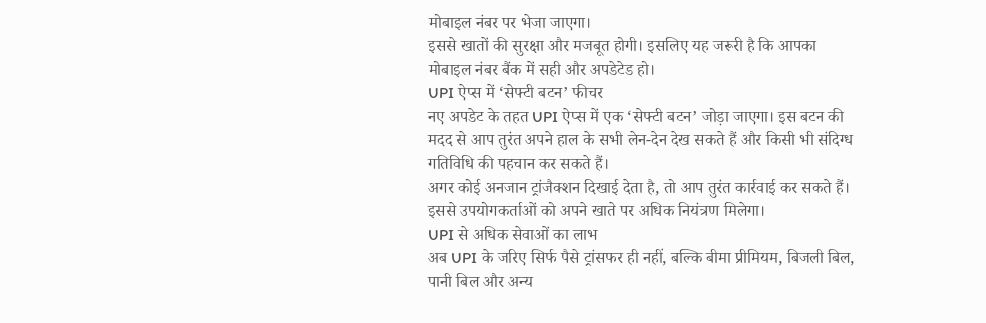मोबाइल नंबर पर भेजा जाएगा।
इससे खातों की सुरक्षा और मजबूत होगी। इसलिए यह जरूरी है कि आपका मोबाइल नंबर बैंक में सही और अपडेटेड हो।
UPI ऐप्स में ‘सेफ्टी बटन’ फीचर
नए अपडेट के तहत UPI ऐप्स में एक ‘सेफ्टी बटन’ जोड़ा जाएगा। इस बटन की मदद से आप तुरंत अपने हाल के सभी लेन-देन देख सकते हैं और किसी भी संदिग्ध गतिविधि की पहचान कर सकते हैं।
अगर कोई अनजान ट्रांजैक्शन दिखाई देता है, तो आप तुरंत कार्रवाई कर सकते हैं। इससे उपयोगकर्ताओं को अपने खाते पर अधिक नियंत्रण मिलेगा।
UPI से अधिक सेवाओं का लाभ
अब UPI के जरिए सिर्फ पैसे ट्रांसफर ही नहीं, बल्कि बीमा प्रीमियम, बिजली बिल, पानी बिल और अन्य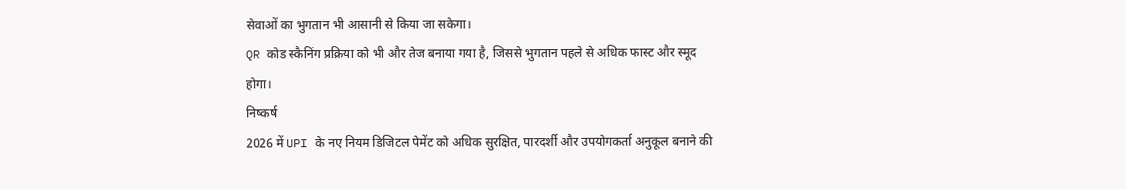सेवाओं का भुगतान भी आसानी से किया जा सकेगा।
QR कोड स्कैनिंग प्रक्रिया को भी और तेज बनाया गया है, जिससे भुगतान पहले से अधिक फास्ट और स्मूद होगा।
निष्कर्ष
2026 में UPI के नए नियम डिजिटल पेमेंट को अधिक सुरक्षित, पारदर्शी और उपयोगकर्ता अनुकूल बनाने की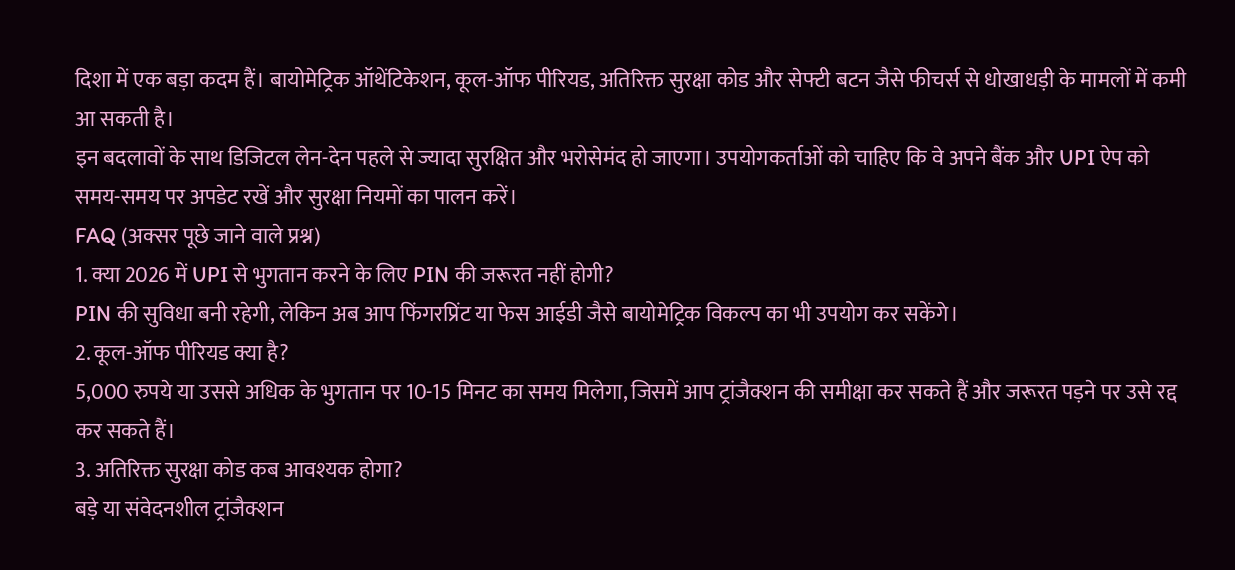दिशा में एक बड़ा कदम हैं। बायोमेट्रिक ऑथेंटिकेशन, कूल-ऑफ पीरियड, अतिरिक्त सुरक्षा कोड और सेफ्टी बटन जैसे फीचर्स से धोखाधड़ी के मामलों में कमी आ सकती है।
इन बदलावों के साथ डिजिटल लेन-देन पहले से ज्यादा सुरक्षित और भरोसेमंद हो जाएगा। उपयोगकर्ताओं को चाहिए कि वे अपने बैंक और UPI ऐप को समय-समय पर अपडेट रखें और सुरक्षा नियमों का पालन करें।
FAQ (अक्सर पूछे जाने वाले प्रश्न)
1. क्या 2026 में UPI से भुगतान करने के लिए PIN की जरूरत नहीं होगी?
PIN की सुविधा बनी रहेगी, लेकिन अब आप फिंगरप्रिंट या फेस आईडी जैसे बायोमेट्रिक विकल्प का भी उपयोग कर सकेंगे।
2. कूल-ऑफ पीरियड क्या है?
5,000 रुपये या उससे अधिक के भुगतान पर 10-15 मिनट का समय मिलेगा, जिसमें आप ट्रांजैक्शन की समीक्षा कर सकते हैं और जरूरत पड़ने पर उसे रद्द कर सकते हैं।
3. अतिरिक्त सुरक्षा कोड कब आवश्यक होगा?
बड़े या संवेदनशील ट्रांजैक्शन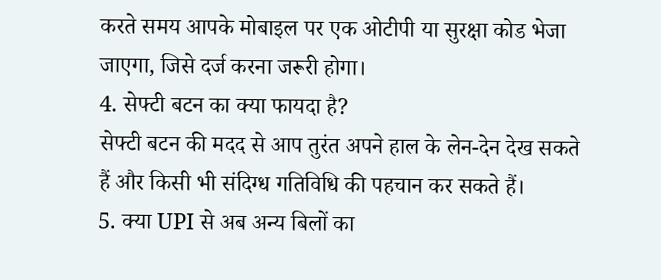करते समय आपके मोबाइल पर एक ओटीपी या सुरक्षा कोड भेजा जाएगा, जिसे दर्ज करना जरूरी होगा।
4. सेफ्टी बटन का क्या फायदा है?
सेफ्टी बटन की मदद से आप तुरंत अपने हाल के लेन-देन देख सकते हैं और किसी भी संदिग्ध गतिविधि की पहचान कर सकते हैं।
5. क्या UPI से अब अन्य बिलों का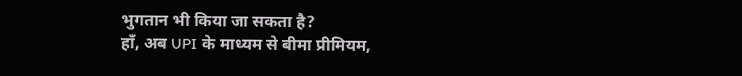भुगतान भी किया जा सकता है?
हाँ, अब UPI के माध्यम से बीमा प्रीमियम,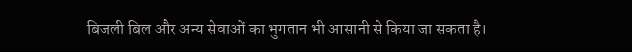बिजली बिल और अन्य सेवाओं का भुगतान भी आसानी से किया जा सकता है।